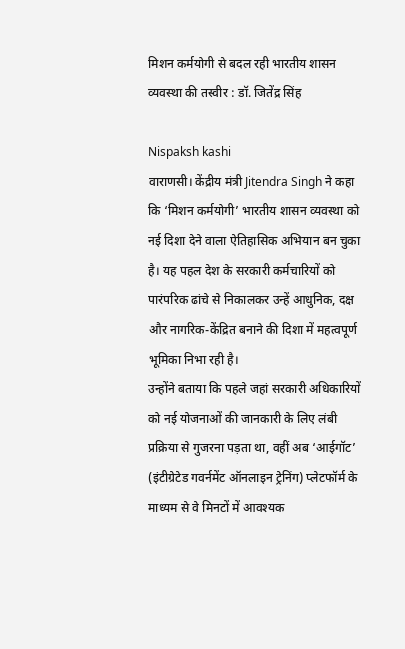मिशन कर्मयोगी से बदल रही भारतीय शासन व्यवस्था की तस्वीर : डॉ. जितेंद्र सिंह

Nispaksh kashi
वाराणसी। केंद्रीय मंत्री Jitendra Singh ने कहा कि ‘मिशन कर्मयोगी’ भारतीय शासन व्यवस्था को नई दिशा देने वाला ऐतिहासिक अभियान बन चुका है। यह पहल देश के सरकारी कर्मचारियों को पारंपरिक ढांचे से निकालकर उन्हें आधुनिक, दक्ष और नागरिक-केंद्रित बनाने की दिशा में महत्वपूर्ण भूमिका निभा रही है।
उन्होंने बताया कि पहले जहां सरकारी अधिकारियों को नई योजनाओं की जानकारी के लिए लंबी प्रक्रिया से गुजरना पड़ता था, वहीं अब ‘आईगॉट’ (इंटीग्रेटेड गवर्नमेंट ऑनलाइन ट्रेनिंग) प्लेटफॉर्म के माध्यम से वे मिनटों में आवश्यक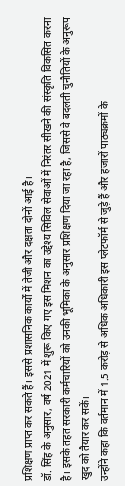प्रशिक्षण प्राप्त कर सकते हैं। इससे प्रशासनिक कार्यों में तेजी और दक्षता दोनों आई है।
डॉ. सिंह के अनुसार, वर्ष 2021 में शुरू किए गए इस मिशन का उद्देश्य सिविल सेवाओं में निरंतर सीखने की संस्कृति विकसित करना है। इसके तहत सरकारी कर्मचारियों को उनकी भूमिका के अनुसार प्रशिक्षण दिया जा रहा है, जिससे वे बदलती चुनौतियों के अनुरूप खुद को तैयार कर सकें।
उन्होंने कहा कि वर्तमान में 1.5 करोड़ से अधिक अधिकारी इस प्लेटफॉर्म से जुड़े हैं और हजारों पाठ्यक्रमों के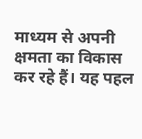माध्यम से अपनी क्षमता का विकास कर रहे हैं। यह पहल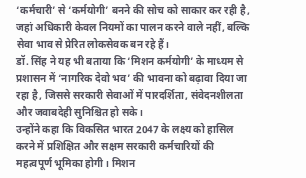‘कर्मचारी’ से ‘कर्मयोगी’ बनने की सोच को साकार कर रही है, जहां अधिकारी केवल नियमों का पालन करने वाले नहीं, बल्कि सेवा भाव से प्रेरित लोकसेवक बन रहे हैं।
डॉ. सिंह ने यह भी बताया कि ‘मिशन कर्मयोगी’ के माध्यम से प्रशासन में ‘नागरिक देवो भव’ की भावना को बढ़ावा दिया जा रहा है, जिससे सरकारी सेवाओं में पारदर्शिता, संवेदनशीलता और जवाबदेही सुनिश्चित हो सके।
उन्होंने कहा कि विकसित भारत 2047 के लक्ष्य को हासिल करने में प्रशिक्षित और सक्षम सरकारी कर्मचारियों की महत्वपूर्ण भूमिका होगी। मिशन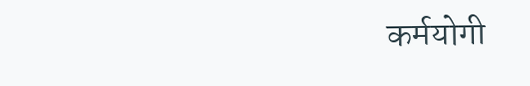कर्मयोगी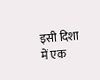इसी दिशा में एक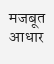मजबूत आधार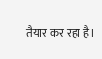तैयार कर रहा है।